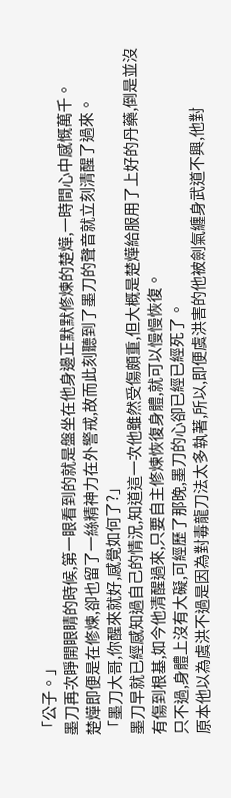「公子。」
墨刀再次睜開眼睛的時候,第一眼看到的就是盤坐在他身邊正默默修煉的楚燁,一時間心中感慨萬千。
楚燁即便是在修煉,卻也留了一絲精神力在外警戒,故而此刻聽到了墨刀的聲音就立刻清醒了過來。
「墨刀大哥,你醒來就好,感覺如何了?」
墨刀早就已經感知過自己的情況,知道這一次他雖然受傷頗重,但大概是楚燁給服用了上好的丹藥,倒是並沒有傷到根基,如今他清醒過來,只要自主修煉恢復身體,就可以慢慢恢復。
只不過,身體上沒有大礙,可經歷了那晚,墨刀的心卻已經已經死了。
原本他以為虞洪不過是因為對毒龍刀法太多執著,所以,即便虞洪害的他被劍氣纏身武道不興,他對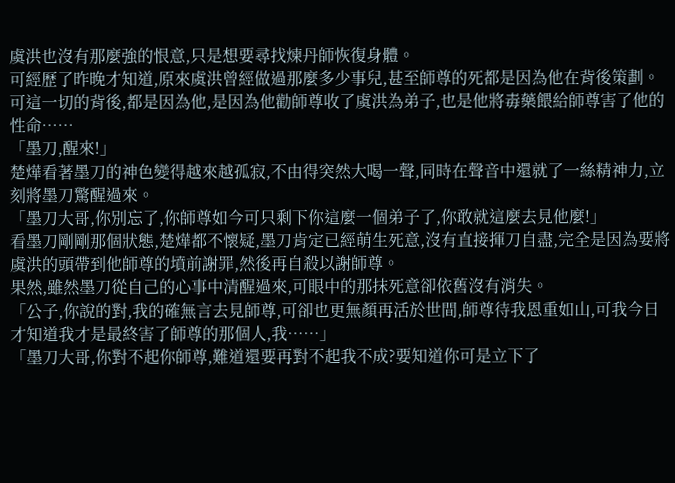虞洪也沒有那麼強的恨意,只是想要尋找煉丹師恢復身體。
可經歷了昨晚才知道,原來虞洪曾經做過那麼多少事兒,甚至師尊的死都是因為他在背後策劃。
可這一切的背後,都是因為他,是因為他勸師尊收了虞洪為弟子,也是他將毒藥餵給師尊害了他的性命……
「墨刀,醒來!」
楚燁看著墨刀的神色變得越來越孤寂,不由得突然大喝一聲,同時在聲音中還就了一絲精神力,立刻將墨刀驚醒過來。
「墨刀大哥,你別忘了,你師尊如今可只剩下你這麼一個弟子了,你敢就這麼去見他麼!」
看墨刀剛剛那個狀態,楚燁都不懷疑,墨刀肯定已經萌生死意,沒有直接揮刀自盡,完全是因為要將虞洪的頭帶到他師尊的墳前謝罪,然後再自殺以謝師尊。
果然,雖然墨刀從自己的心事中清醒過來,可眼中的那抹死意卻依舊沒有消失。
「公子,你說的對,我的確無言去見師尊,可卻也更無顏再活於世間,師尊待我恩重如山,可我今日才知道我才是最終害了師尊的那個人,我……」
「墨刀大哥,你對不起你師尊,難道還要再對不起我不成?要知道你可是立下了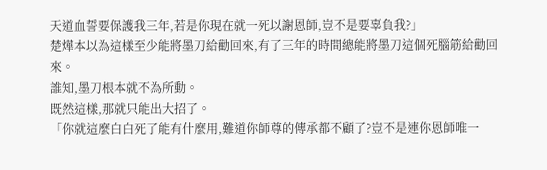天道血誓要保護我三年,若是你現在就一死以謝恩師,豈不是要辜負我?」
楚燁本以為這樣至少能將墨刀給勸回來,有了三年的時間總能將墨刀這個死腦筋給勸回來。
誰知,墨刀根本就不為所動。
既然這樣,那就只能出大招了。
「你就這麼白白死了能有什麼用,難道你師尊的傳承都不顧了?豈不是連你恩師唯一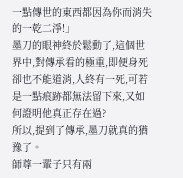一點傳世的東西都因為你而消失的一乾二淨!」
墨刀的眼神終於鬆動了,這個世界中,對傳承看的極重,即便身死卻也不能道消,人終有一死,可若是一點痕跡都無法留下來,又如何證明他真正存在過?
所以,提到了傳承,墨刀就真的猶豫了。
師尊一輩子只有兩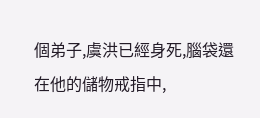個弟子,虞洪已經身死,腦袋還在他的儲物戒指中,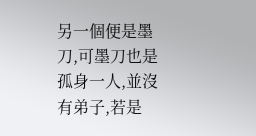另一個便是墨刀,可墨刀也是孤身一人,並沒有弟子,若是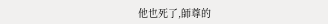他也死了,師尊的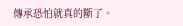傳承恐怕就真的斷了。